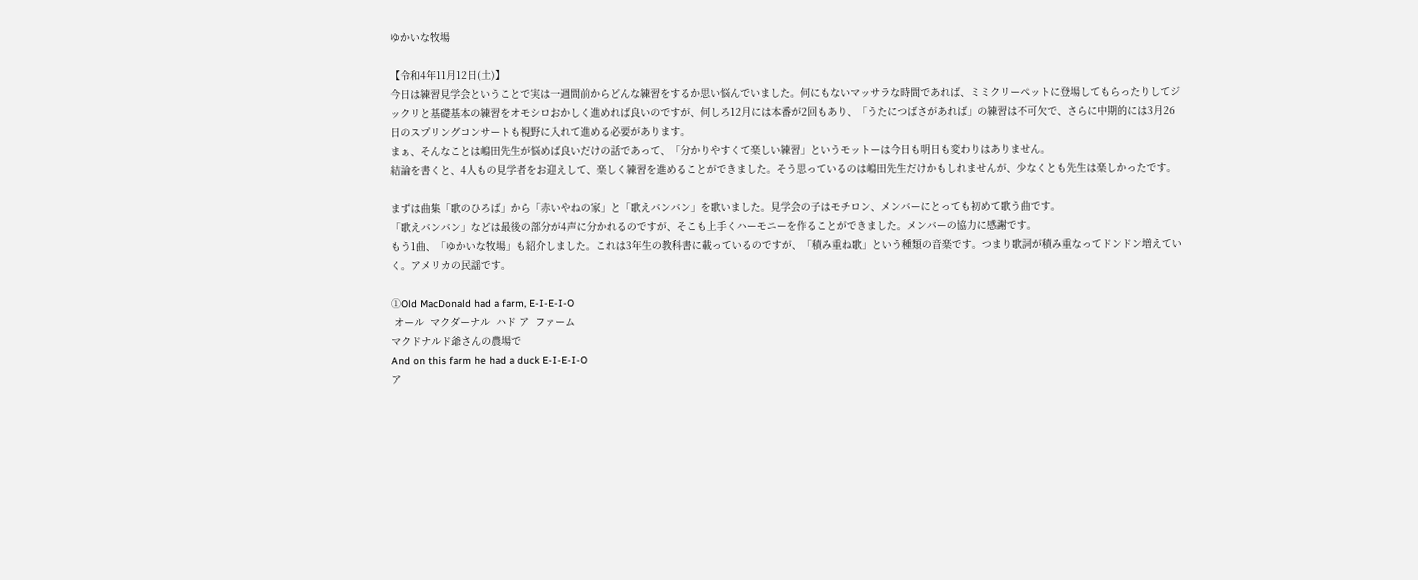ゆかいな牧場

【令和4年11月12日(土)】
今日は練習見学会ということで実は一週間前からどんな練習をするか思い悩んでいました。何にもないマッサラな時間であれば、ミミクリーペットに登場してもらったりしてジックリと基礎基本の練習をオモシロおかしく進めれば良いのですが、何しろ12月には本番が2回もあり、「うたにつばさがあれば」の練習は不可欠で、さらに中期的には3月26日のスプリングコンサートも視野に入れて進める必要があります。
まぁ、そんなことは嶋田先生が悩めば良いだけの話であって、「分かりやすくて楽しい練習」というモットーは今日も明日も変わりはありません。
結論を書くと、4人もの見学者をお迎えして、楽しく練習を進めることができました。そう思っているのは嶋田先生だけかもしれませんが、少なくとも先生は楽しかったです。

まずは曲集「歌のひろば」から「赤いやねの家」と「歌えバンバン」を歌いました。見学会の子はモチロン、メンバーにとっても初めて歌う曲です。
「歌えバンバン」などは最後の部分が4声に分かれるのですが、そこも上手くハーモニーを作ることができました。メンバーの協力に感謝です。
もう1曲、「ゆかいな牧場」も紹介しました。これは3年生の教科書に載っているのですが、「積み重ね歌」という種類の音楽です。つまり歌詞が積み重なってドンドン増えていく。アメリカの民謡です。

①Old MacDonald had a farm, E-I-E-I-O
 オール  マクダーナル  ハド ア  ファーム
マクドナルド爺さんの農場で
And on this farm he had a duck E-I-E-I-O
ア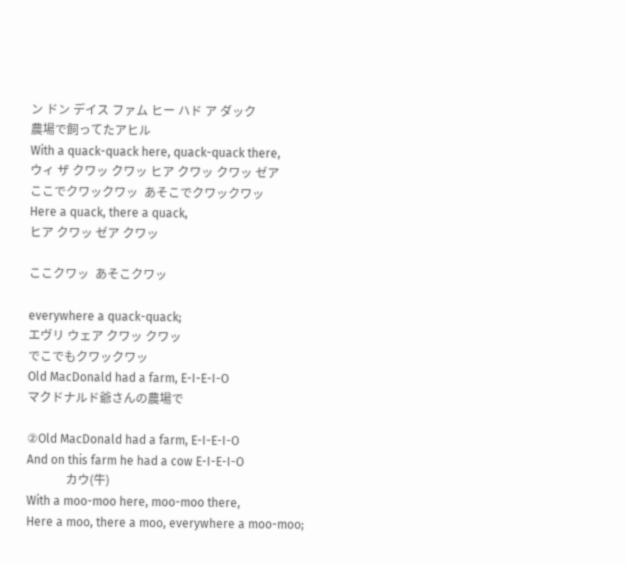ン ドン デイス ファム ヒー ハド ア ダック
農場で飼ってたアヒル
With a quack-quack here, quack-quack there,
ウィ ザ クワッ クワッ ヒア クワッ クワッ ゼア
ここでクワックワッ  あそこでクワックワッ
Here a quack, there a quack,
ヒア クワッ ゼア クワッ

ここクワッ  あそこクワッ

everywhere a quack-quack;
エヴリ ウェア クワッ クワッ
でこでもクワックワッ
Old MacDonald had a farm, E-I-E-I-O
マクドナルド爺さんの農場で

②Old MacDonald had a farm, E-I-E-I-O
And on this farm he had a cow E-I-E-I-O
             カウ(牛)
With a moo-moo here, moo-moo there,
Here a moo, there a moo, everywhere a moo-moo;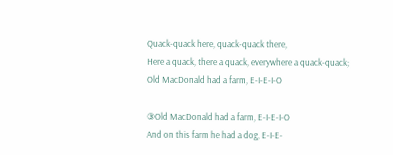Quack-quack here, quack-quack there,
Here a quack, there a quack, everywhere a quack-quack;
Old MacDonald had a farm, E-I-E-I-O

③Old MacDonald had a farm, E-I-E-I-O
And on this farm he had a dog, E-I-E-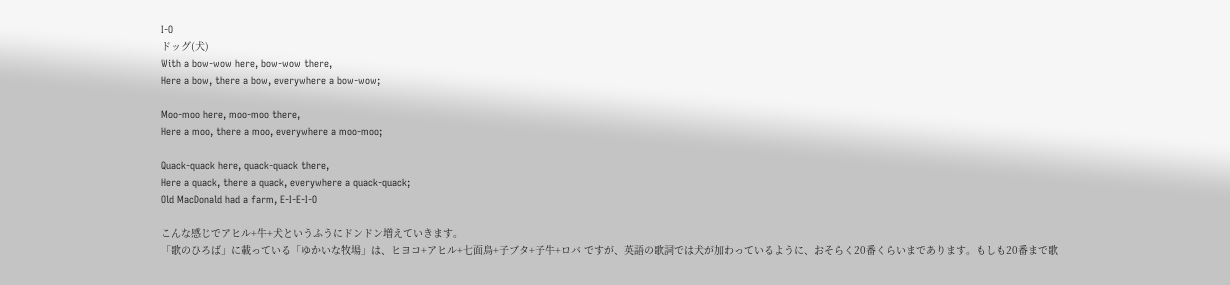I-O
ドッグ(犬)
With a bow-wow here, bow-wow there,
Here a bow, there a bow, everywhere a bow-wow;

Moo-moo here, moo-moo there,
Here a moo, there a moo, everywhere a moo-moo;

Quack-quack here, quack-quack there,
Here a quack, there a quack, everywhere a quack-quack;
Old MacDonald had a farm, E-I-E-I-O

こんな感じでアヒル+牛+犬というふうにドンドン増えていきます。
「歌のひろば」に載っている「ゆかいな牧場」は、ヒヨコ+アヒル+七面鳥+子ブタ+子牛+ロバ ですが、英語の歌詞では犬が加わっているように、おそらく20番くらいまであります。もしも20番まで歌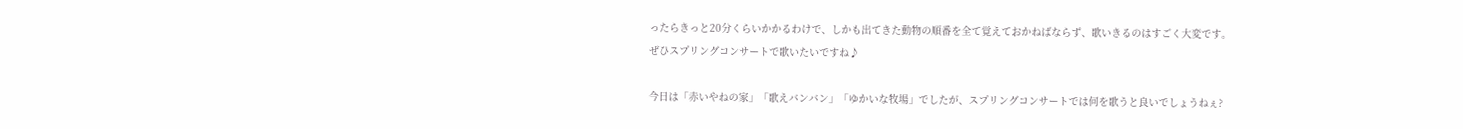ったらきっと20分くらいかかるわけで、しかも出てきた動物の順番を全て覚えておかねばならず、歌いきるのはすごく大変です。
ぜひスプリングコンサートで歌いたいですね♪

今日は「赤いやねの家」「歌えバンバン」「ゆかいな牧場」でしたが、スプリングコンサートでは何を歌うと良いでしょうねぇ?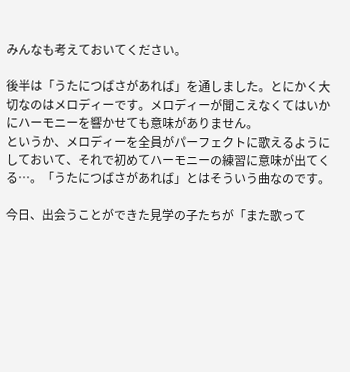みんなも考えておいてください。

後半は「うたにつばさがあれば」を通しました。とにかく大切なのはメロディーです。メロディーが聞こえなくてはいかにハーモニーを響かせても意味がありません。
というか、メロディーを全員がパーフェクトに歌えるようにしておいて、それで初めてハーモニーの練習に意味が出てくる…。「うたにつばさがあれば」とはそういう曲なのです。

今日、出会うことができた見学の子たちが「また歌って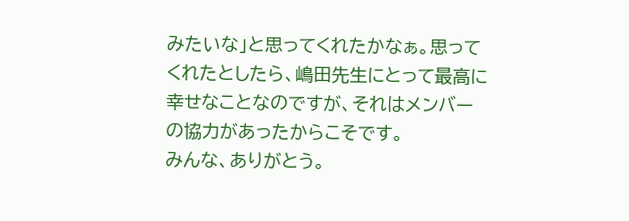みたいな」と思ってくれたかなぁ。思ってくれたとしたら、嶋田先生にとって最高に幸せなことなのですが、それはメンバーの協力があったからこそです。
みんな、ありがとう。